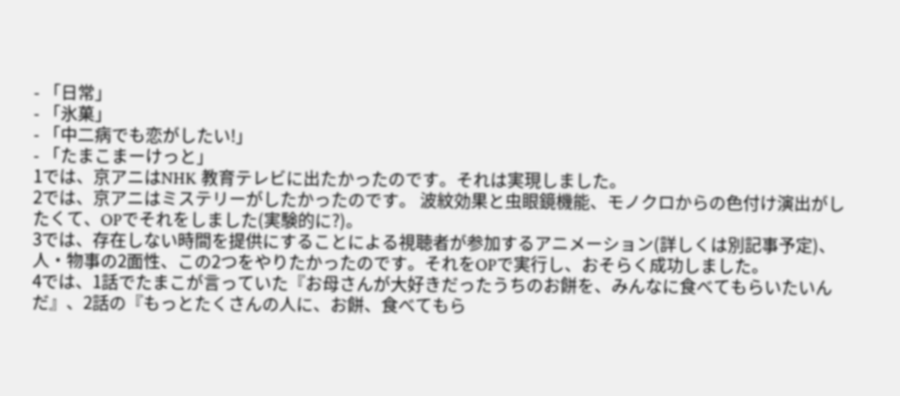- 「日常」
- 「氷菓」
- 「中二病でも恋がしたい!」
- 「たまこまーけっと」
1では、京アニはNHK 教育テレビに出たかったのです。それは実現しました。
2では、京アニはミステリーがしたかったのです。 波紋効果と虫眼鏡機能、モノクロからの色付け演出がしたくて、OPでそれをしました(実験的に?)。
3では、存在しない時間を提供にすることによる視聴者が参加するアニメーション(詳しくは別記事予定)、人・物事の2面性、この2つをやりたかったのです。それをOPで実行し、おそらく成功しました。
4では、1話でたまこが言っていた『お母さんが大好きだったうちのお餅を、みんなに食べてもらいたいんだ』、2話の『もっとたくさんの人に、お餅、食べてもら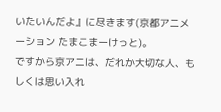いたいんだよ』に尽きます(京都アニメーション たまこまーけっと)。
ですから京アニは、だれか大切な人、もしくは思い入れ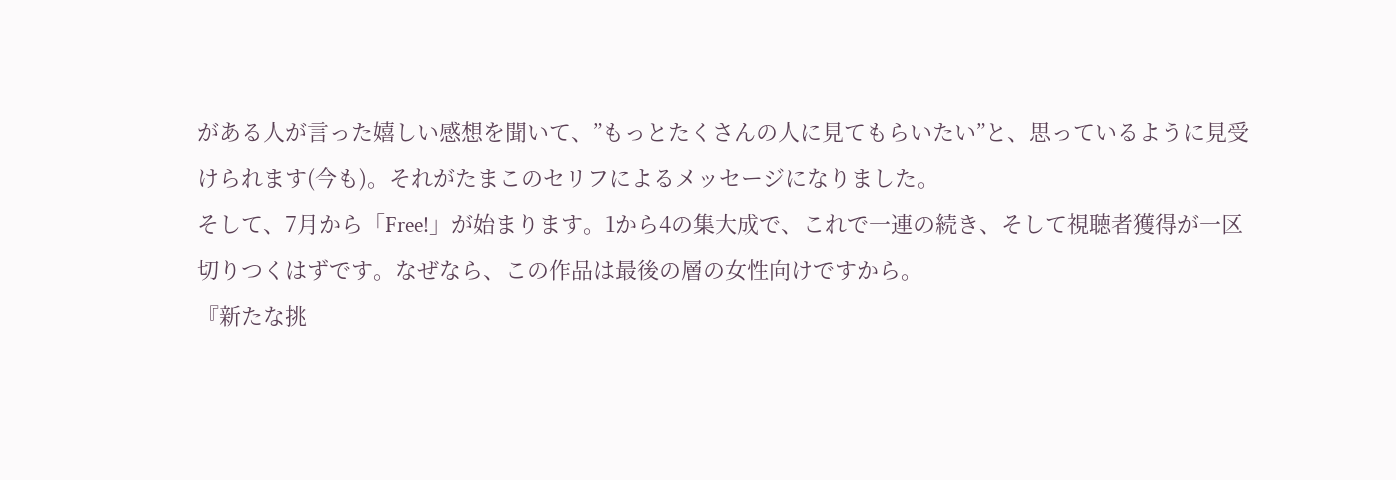がある人が言った嬉しい感想を聞いて、”もっとたくさんの人に見てもらいたい”と、思っているように見受けられます(今も)。それがたまこのセリフによるメッセージになりました。
そして、7月から「Free!」が始まります。1から4の集大成で、これで一連の続き、そして視聴者獲得が一区切りつくはずです。なぜなら、この作品は最後の層の女性向けですから。
『新たな挑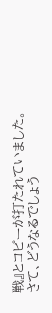戦』とコピーが打たれていました。さて、どうなるでしょう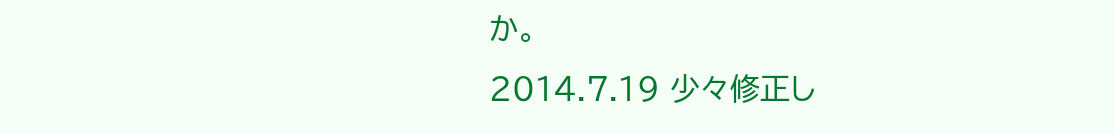か。
2014.7.19 少々修正し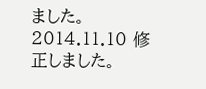ました。
2014.11.10 修正しました。